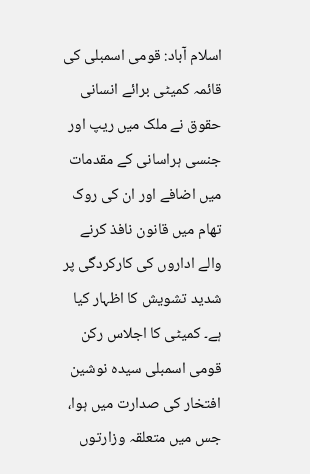اسلام آباد: قومی اسمبلی کی قائمہ کمیٹی برائے انسانی حقوق نے ملک میں ریپ اور جنسی ہراسانی کے مقدمات میں اضافے اور ان کی روک تھام میں قانون نافذ کرنے والے اداروں کی کارکردگی پر شدید تشویش کا اظہار کیا ہے۔ کمیٹی کا اجلاس رکن قومی اسمبلی سیدہ نوشین افتخار کی صدارت میں ہوا، جس میں متعلقہ وزارتوں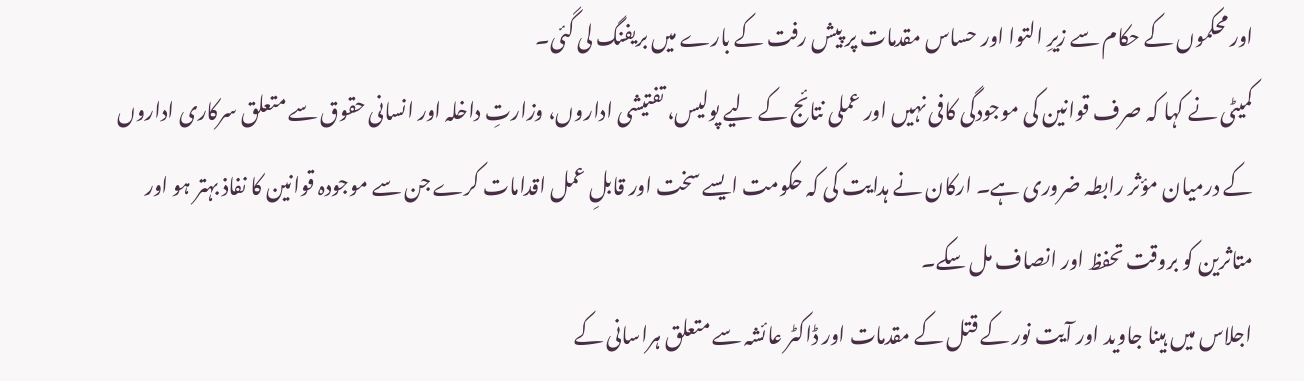اور محکموں کے حکام سے زیرِ التوا اور حساس مقدمات پر پیش رفت کے بارے میں بریفنگ لی گئی۔
کمیٹی نے کہا کہ صرف قوانین کی موجودگی کافی نہیں اور عملی نتائج کے لیے پولیس، تفتیشی اداروں، وزارتِ داخلہ اور انسانی حقوق سے متعلق سرکاری اداروں کے درمیان مؤثر رابطہ ضروری ہے۔ ارکان نے ہدایت کی کہ حکومت ایسے سخت اور قابلِ عمل اقدامات کرے جن سے موجودہ قوانین کا نفاذ بہتر ہو اور متاثرین کو بروقت تحفظ اور انصاف مل سکے۔
اجلاس میں ہینا جاوید اور آیت نور کے قتل کے مقدمات اور ڈاکٹر عائشہ سے متعلق ہراسانی کے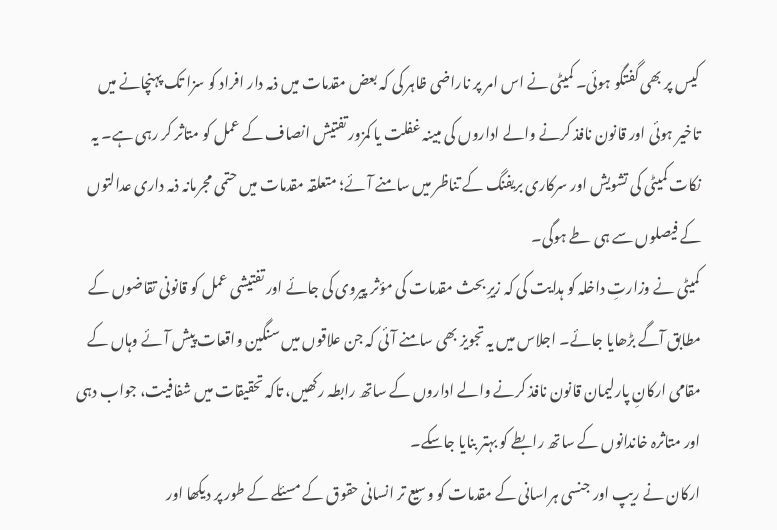کیس پر بھی گفتگو ہوئی۔ کمیٹی نے اس امر پر ناراضی ظاہر کی کہ بعض مقدمات میں ذمہ دار افراد کو سزا تک پہنچانے میں تاخیر ہوئی اور قانون نافذ کرنے والے اداروں کی مبینہ غفلت یا کمزور تفتیش انصاف کے عمل کو متاثر کر رہی ہے۔ یہ نکات کمیٹی کی تشویش اور سرکاری بریفنگ کے تناظر میں سامنے آئے؛ متعلقہ مقدمات میں حتمی مجرمانہ ذمہ داری عدالتوں کے فیصلوں سے ہی طے ہوگی۔
کمیٹی نے وزارتِ داخلہ کو ہدایت کی کہ زیرِ بحث مقدمات کی مؤثر پیروی کی جائے اور تفتیشی عمل کو قانونی تقاضوں کے مطابق آگے بڑھایا جائے۔ اجلاس میں یہ تجویز بھی سامنے آئی کہ جن علاقوں میں سنگین واقعات پیش آئے وہاں کے مقامی ارکانِ پارلیمان قانون نافذ کرنے والے اداروں کے ساتھ رابطہ رکھیں، تاکہ تحقیقات میں شفافیت، جواب دہی اور متاثرہ خاندانوں کے ساتھ رابطے کو بہتر بنایا جاسکے۔
ارکان نے ریپ اور جنسی ہراسانی کے مقدمات کو وسیع تر انسانی حقوق کے مسئلے کے طور پر دیکھا اور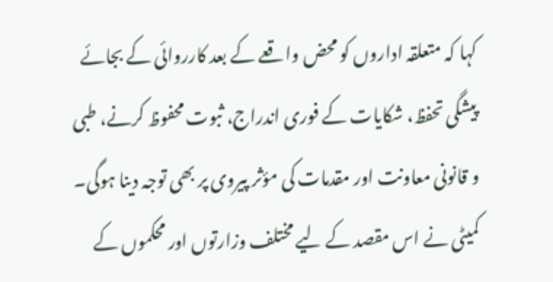کہا کہ متعلقہ اداروں کو محض واقعے کے بعد کارروائی کے بجائے پیشگی تحفظ، شکایات کے فوری اندراج، ثبوت محفوظ کرنے، طبی و قانونی معاونت اور مقدمات کی مؤثر پیروی پر بھی توجہ دینا ہوگی۔ کمیٹی نے اس مقصد کے لیے مختلف وزارتوں اور محکموں کے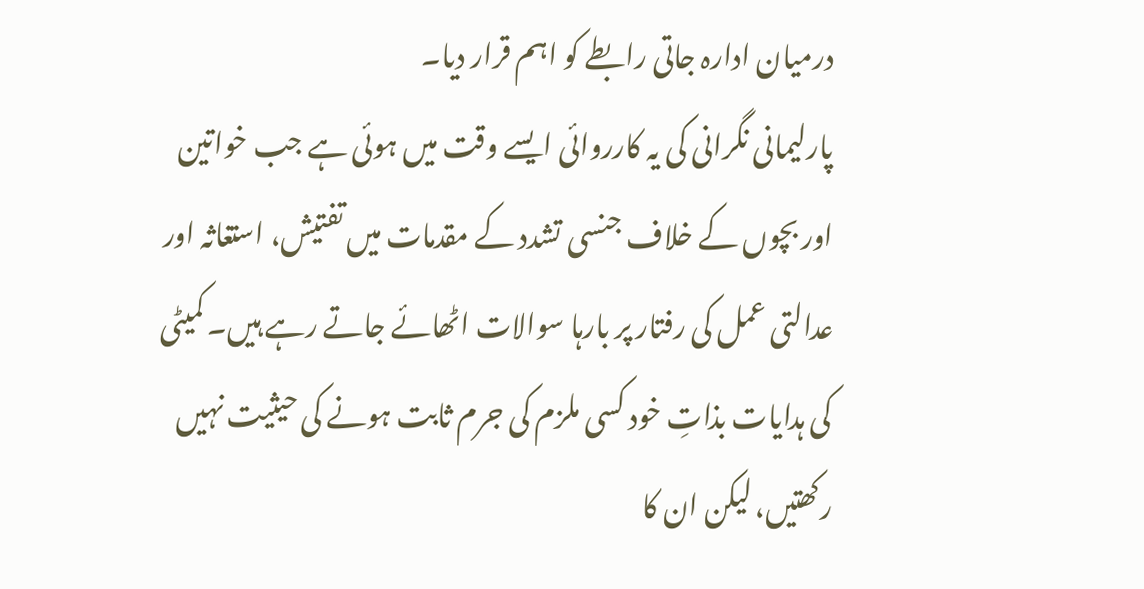درمیان ادارہ جاتی رابطے کو اہم قرار دیا۔
پارلیمانی نگرانی کی یہ کارروائی ایسے وقت میں ہوئی ہے جب خواتین اور بچوں کے خلاف جنسی تشدد کے مقدمات میں تفتیش، استغاثہ اور عدالتی عمل کی رفتار پر بارہا سوالات اٹھائے جاتے رہے ہیں۔ کمیٹی کی ہدایات بذاتِ خود کسی ملزم کی جرم ثابت ہونے کی حیثیت نہیں رکھتیں، لیکن ان کا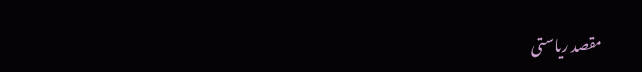مقصد ریاستی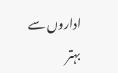اداروں سے بہتر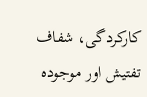کارکردگی، شفاف تفتیش اور موجودہ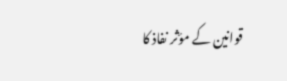قوانین کے مؤثر نفاذ کا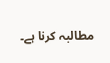مطالبہ کرنا ہے۔